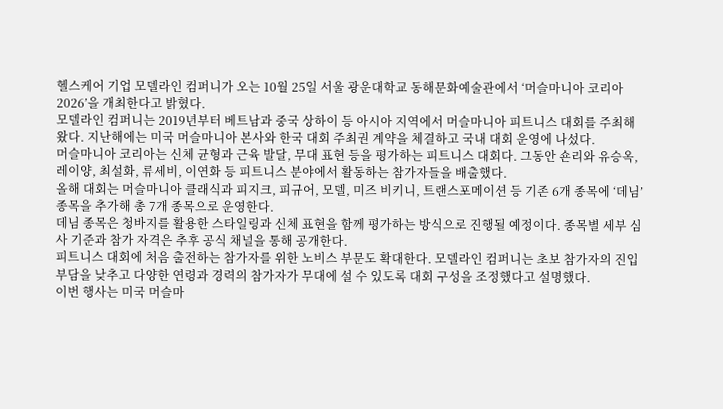헬스케어 기업 모델라인 컴퍼니가 오는 10월 25일 서울 광운대학교 동해문화예술관에서 ‘머슬마니아 코리아 2026’을 개최한다고 밝혔다.
모델라인 컴퍼니는 2019년부터 베트남과 중국 상하이 등 아시아 지역에서 머슬마니아 피트니스 대회를 주최해 왔다. 지난해에는 미국 머슬마니아 본사와 한국 대회 주최권 계약을 체결하고 국내 대회 운영에 나섰다.
머슬마니아 코리아는 신체 균형과 근육 발달, 무대 표현 등을 평가하는 피트니스 대회다. 그동안 숀리와 유승옥, 레이양, 최설화, 류세비, 이연화 등 피트니스 분야에서 활동하는 참가자들을 배출했다.
올해 대회는 머슬마니아 클래식과 피지크, 피규어, 모델, 미즈 비키니, 트랜스포메이션 등 기존 6개 종목에 ‘데님’ 종목을 추가해 총 7개 종목으로 운영한다.
데님 종목은 청바지를 활용한 스타일링과 신체 표현을 함께 평가하는 방식으로 진행될 예정이다. 종목별 세부 심사 기준과 참가 자격은 추후 공식 채널을 통해 공개한다.
피트니스 대회에 처음 출전하는 참가자를 위한 노비스 부문도 확대한다. 모델라인 컴퍼니는 초보 참가자의 진입 부담을 낮추고 다양한 연령과 경력의 참가자가 무대에 설 수 있도록 대회 구성을 조정했다고 설명했다.
이번 행사는 미국 머슬마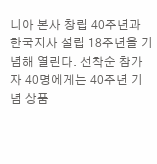니아 본사 창립 40주년과 한국지사 설립 18주년을 기념해 열린다. 선착순 참가자 40명에게는 40주년 기념 상품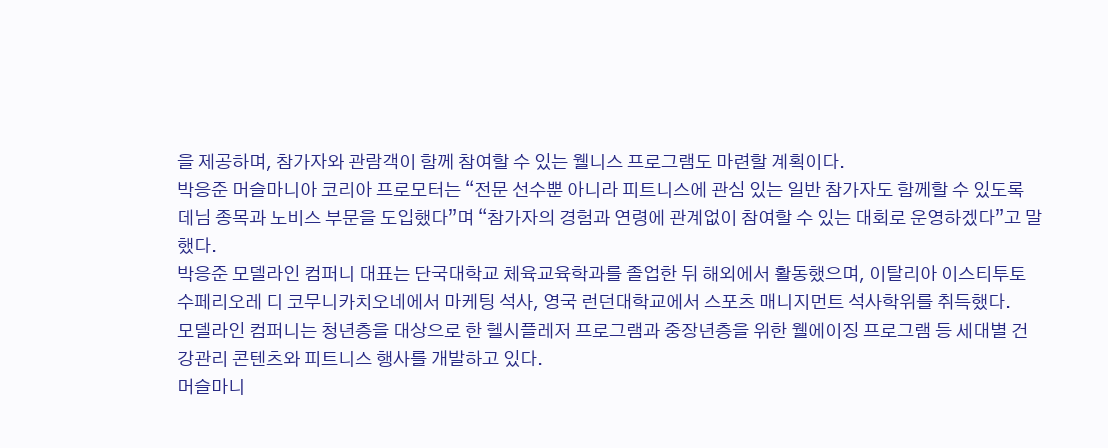을 제공하며, 참가자와 관람객이 함께 참여할 수 있는 웰니스 프로그램도 마련할 계획이다.
박응준 머슬마니아 코리아 프로모터는 “전문 선수뿐 아니라 피트니스에 관심 있는 일반 참가자도 함께할 수 있도록 데님 종목과 노비스 부문을 도입했다”며 “참가자의 경험과 연령에 관계없이 참여할 수 있는 대회로 운영하겠다”고 말했다.
박응준 모델라인 컴퍼니 대표는 단국대학교 체육교육학과를 졸업한 뒤 해외에서 활동했으며, 이탈리아 이스티투토 수페리오레 디 코무니카치오네에서 마케팅 석사, 영국 런던대학교에서 스포츠 매니지먼트 석사학위를 취득했다.
모델라인 컴퍼니는 청년층을 대상으로 한 헬시플레저 프로그램과 중장년층을 위한 웰에이징 프로그램 등 세대별 건강관리 콘텐츠와 피트니스 행사를 개발하고 있다.
머슬마니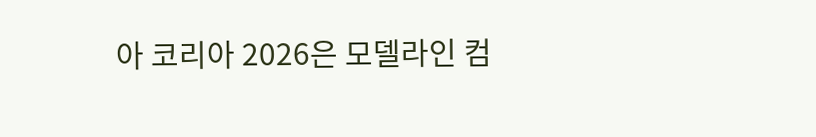아 코리아 2026은 모델라인 컴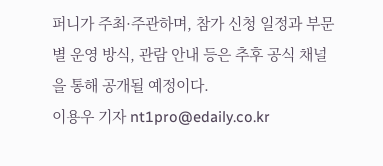퍼니가 주최·주관하며, 참가 신청 일정과 부문별 운영 방식, 관람 안내 등은 추후 공식 채널을 통해 공개될 예정이다.
이용우 기자 nt1pro@edaily.co.kr